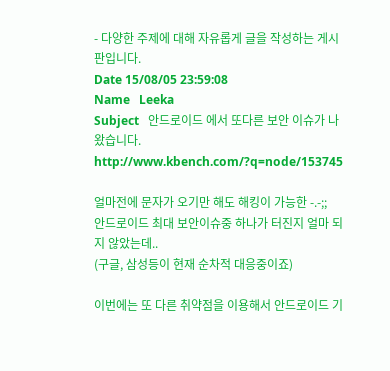- 다양한 주제에 대해 자유롭게 글을 작성하는 게시판입니다.
Date 15/08/05 23:59:08
Name   Leeka
Subject   안드로이드 에서 또다른 보안 이슈가 나왔습니다.
http://www.kbench.com/?q=node/153745

얼마전에 문자가 오기만 해도 해킹이 가능한 -.-;;  안드로이드 최대 보안이슈중 하나가 터진지 얼마 되지 않았는데..
(구글, 삼성등이 현재 순차적 대응중이죠)

이번에는 또 다른 취약점을 이용해서 안드로이드 기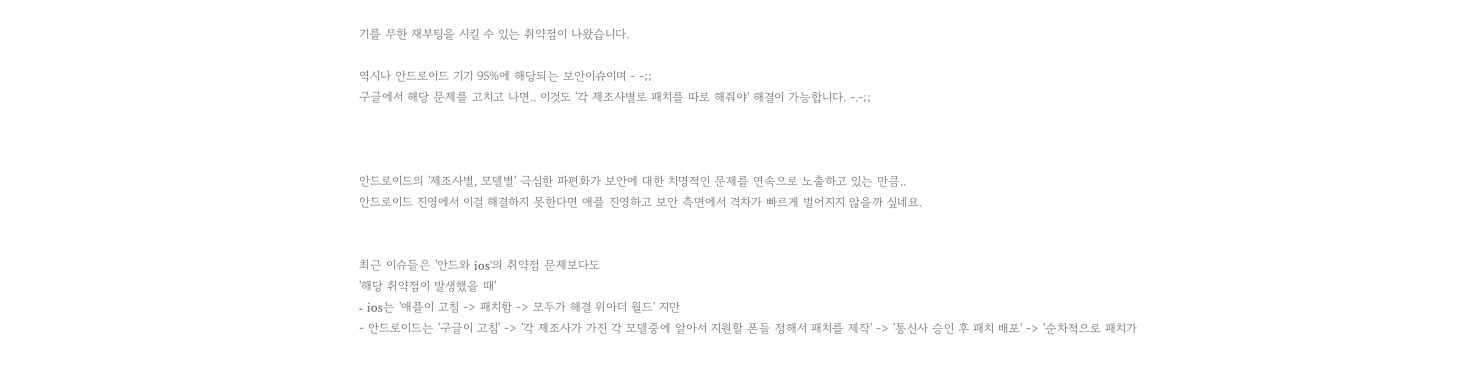기를 무한 재부팅을 시킬 수 있는 취약점이 나왔습니다.

역시나 안드로이드 기기 95%에 해당되는 보안이슈이며 - -;;
구글에서 해당 문제를 고치고 나면.. 이것도 '각 제조사별로 패치를 따로 해줘야' 해결이 가능합니다. -.-;;



안드로이드의 '제조사별, 모델별' 극심한 파편화가 보안에 대한 치명적인 문제를 연속으로 노출하고 있는 만큼..
안드로이드 진영에서 이걸 해결하지 못한다면 애플 진영하고 보안 측면에서 격차가 빠르게 벌어지지 않을까 싶네요.


최근 이슈들은 '안드와 ios'의 취약점 문제보다도
'해당 취약점이 발생했을 때'
- ios는 '애플이 고침 -> 패치함 -> 모두가 해결 위아더 월드' 지만
- 안드로이드는 '구글이 고침' -> '각 제조사가 가진 각 모델중에 알아서 지원할 폰들 정해서 패치를 제작' -> '통신사 승인 후 패치 배포' -> '순차적으로 패치가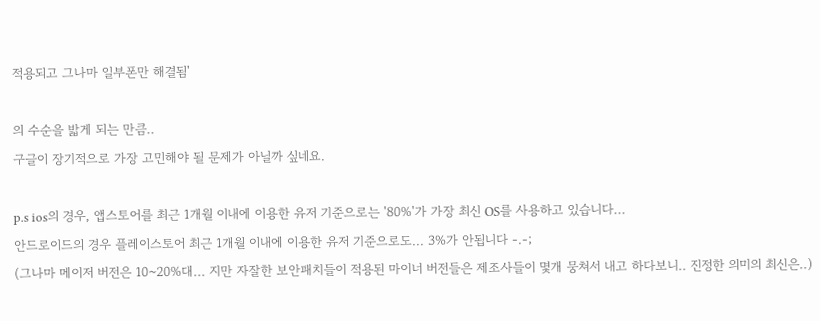적용되고 그나마 일부폰만 해결됨'

의 수순을 밟게 되는 만큼..
구글이 장기적으로 가장 고민해야 될 문제가 아닐까 싶네요.

p.s ios의 경우, 앱스토어를 최근 1개월 이내에 이용한 유저 기준으로는 '80%'가 가장 최신 OS를 사용하고 있습니다...
안드로이드의 경우 플레이스토어 최근 1개월 이내에 이용한 유저 기준으로도... 3%가 안됩니다 -.-;
(그나마 메이저 버전은 10~20%대... 지만 자잘한 보안패치들이 적용된 마이너 버전들은 제조사들이 몇개 뭉쳐서 내고 하다보니.. 진정한 의미의 최신은..)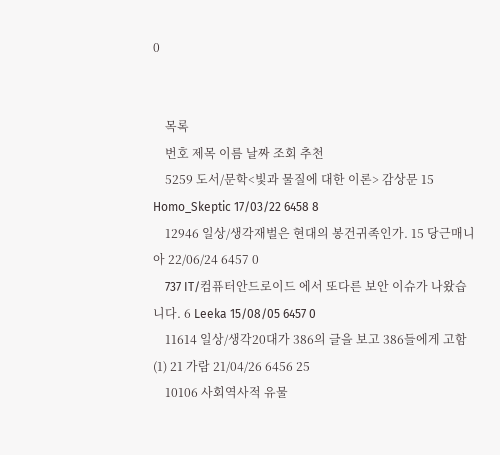0


    목록
    번호 제목 이름 날짜 조회 추천
    5259 도서/문학<빛과 물질에 대한 이론> 감상문 15 Homo_Skeptic 17/03/22 6458 8
    12946 일상/생각재벌은 현대의 봉건귀족인가. 15 당근매니아 22/06/24 6457 0
    737 IT/컴퓨터안드로이드 에서 또다른 보안 이슈가 나왔습니다. 6 Leeka 15/08/05 6457 0
    11614 일상/생각20대가 386의 글을 보고 386들에게 고함(1) 21 가람 21/04/26 6456 25
    10106 사회역사적 유물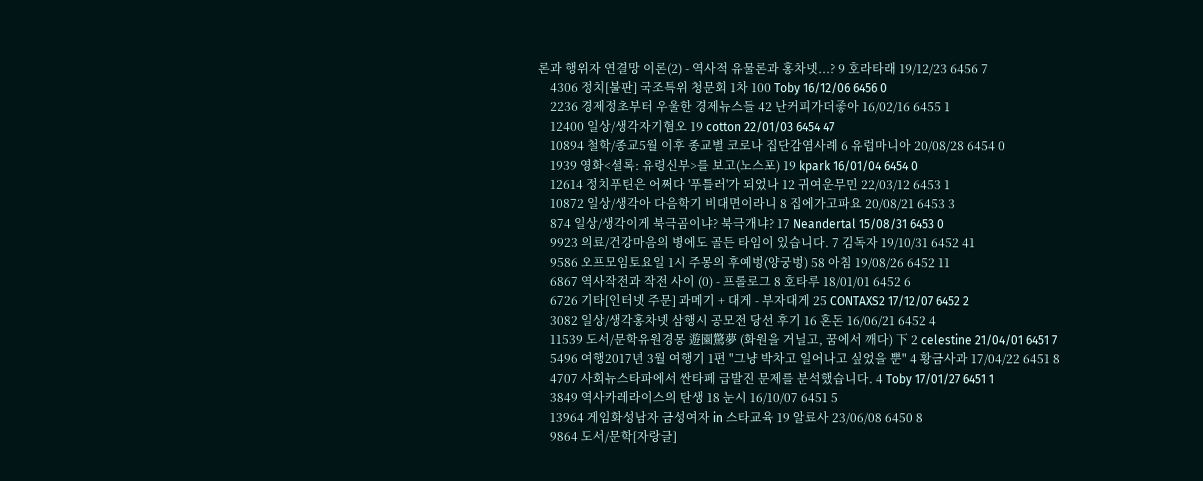론과 행위자 연결망 이론(2) - 역사적 유물론과 홍차넷...? 9 호라타래 19/12/23 6456 7
    4306 정치[불판] 국조특위 청문회 1차 100 Toby 16/12/06 6456 0
    2236 경제정초부터 우울한 경제뉴스들 42 난커피가더좋아 16/02/16 6455 1
    12400 일상/생각자기혐오 19 cotton 22/01/03 6454 47
    10894 철학/종교5월 이후 종교별 코로나 집단감염사례 6 유럽마니아 20/08/28 6454 0
    1939 영화<셜록: 유령신부>를 보고(노스포) 19 kpark 16/01/04 6454 0
    12614 정치푸틴은 어쩌다 '푸틀러'가 되었나 12 귀여운무민 22/03/12 6453 1
    10872 일상/생각아 다음학기 비대면이라니 8 집에가고파요 20/08/21 6453 3
    874 일상/생각이게 북극곰이냐? 북극개냐? 17 Neandertal 15/08/31 6453 0
    9923 의료/건강마음의 병에도 골든 타임이 있습니다. 7 김독자 19/10/31 6452 41
    9586 오프모임토요일 1시 주몽의 후예벙(양궁벙) 58 아침 19/08/26 6452 11
    6867 역사작전과 작전 사이 (0) - 프롤로그 8 호타루 18/01/01 6452 6
    6726 기타[인터넷 주문] 과메기 + 대게 - 부자대게 25 CONTAXS2 17/12/07 6452 2
    3082 일상/생각홍차넷 삼행시 공모전 당선 후기 16 혼돈 16/06/21 6452 4
    11539 도서/문학유원경몽 遊園驚夢 (화원을 거닐고, 꿈에서 깨다) 下 2 celestine 21/04/01 6451 7
    5496 여행2017년 3월 여행기 1편 "그냥 박차고 일어나고 싶었을 뿐" 4 황금사과 17/04/22 6451 8
    4707 사회뉴스타파에서 싼타페 급발진 문제를 분석했습니다. 4 Toby 17/01/27 6451 1
    3849 역사카레라이스의 탄생 18 눈시 16/10/07 6451 5
    13964 게임화성남자 금성여자 in 스타교육 19 알료사 23/06/08 6450 8
    9864 도서/문학[자랑글]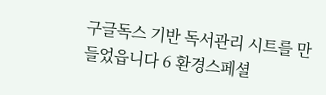구글독스 기반 독서관리 시트를 만들었읍니다 6 환경스페셜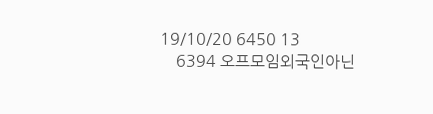19/10/20 6450 13
    6394 오프모임외국인아닌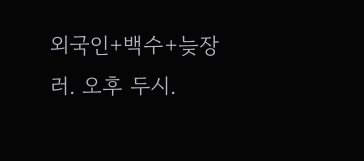외국인+백수+늦장러. 오후 두시.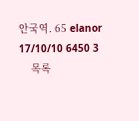안국역. 65 elanor 17/10/10 6450 3
    목록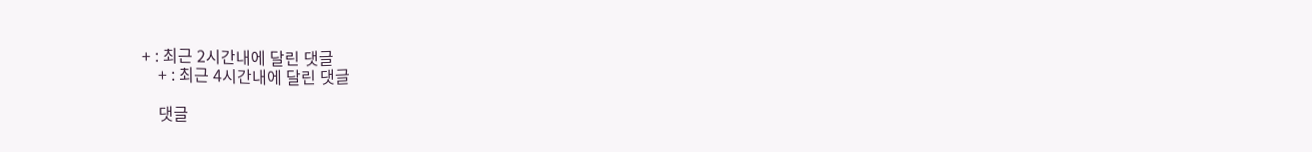+ : 최근 2시간내에 달린 댓글
    + : 최근 4시간내에 달린 댓글

    댓글